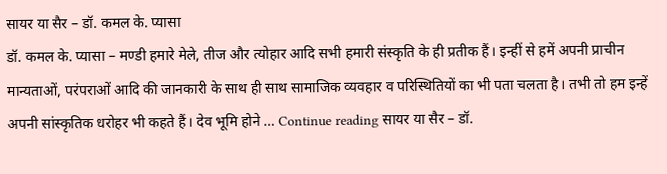सायर या सैर – डॉ. कमल के. प्यासा
डॉ. कमल के. प्यासा – मण्डी हमारे मेले, तीज और त्योहार आदि सभी हमारी संस्कृति के ही प्रतीक हैं। इन्हीं से हमें अपनी प्राचीन मान्यताओं, परंपराओं आदि की जानकारी के साथ ही साथ सामाजिक व्यवहार व परिस्थितियों का भी पता चलता है। तभी तो हम इन्हें अपनी सांस्कृतिक धरोहर भी कहते हैं। देव भूमि होने … Continue reading सायर या सैर – डॉ.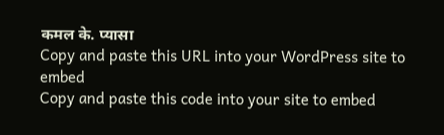कमल के. प्यासा
Copy and paste this URL into your WordPress site to embed
Copy and paste this code into your site to embed